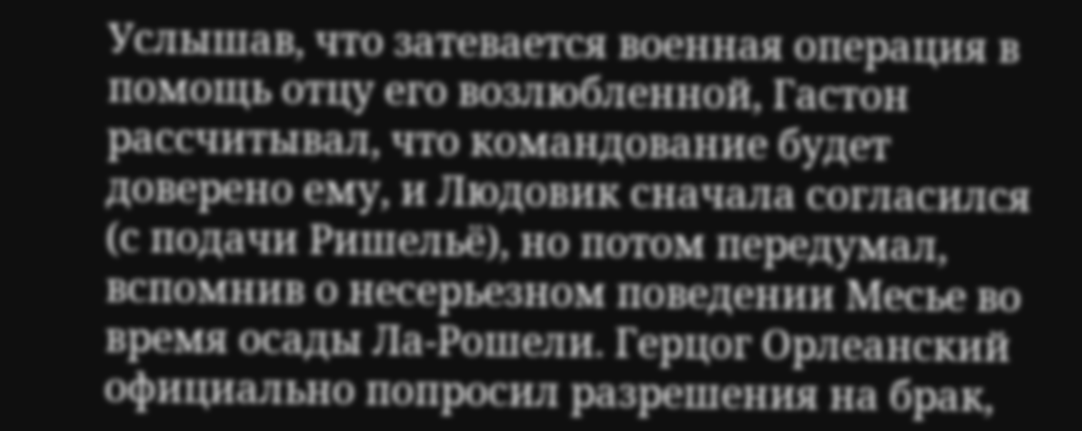Услышав, что затевается военная операция в помощь отцу его возлюбленной, Гастон рассчитывал, что командование будет доверено ему, и Людовик сначала согласился (с подачи Ришельё), но потом передумал, вспомнив о несерьезном поведении Месье во время осады Ла-Рошели. Герцог Орлеанский официально попросил разрешения на брак,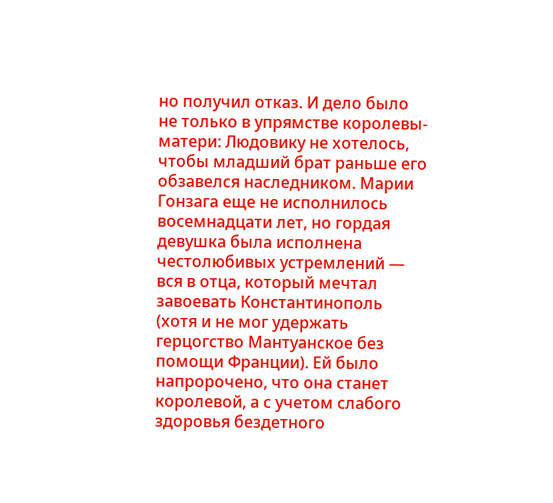но получил отказ. И дело было не только в упрямстве королевы-матери: Людовику не хотелось, чтобы младший брат раньше его обзавелся наследником. Марии Гонзага еще не исполнилось восемнадцати лет, но гордая девушка была исполнена честолюбивых устремлений — вся в отца, который мечтал завоевать Константинополь (хотя и не мог удержать герцогство Мантуанское без помощи Франции). Ей было напророчено, что она станет королевой, а с учетом слабого здоровья бездетного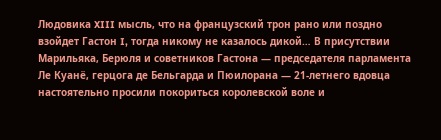Людовика XIII мысль, что на французский трон рано или поздно взойдет Гастон I, тогда никому не казалось дикой… В присутствии Марильяка, Берюля и советников Гастона — председателя парламента Ле Куанё, герцога де Бельгарда и Пюилорана — 21-летнего вдовца настоятельно просили покориться королевской воле и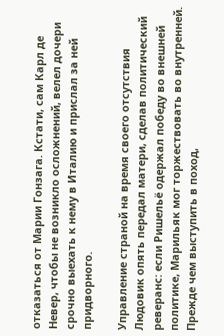отказаться от Марии Гонзага. Кстати, сам Карл де Невер, чтобы не возникло осложнений, велел дочери срочно выехать к нему в Италию и прислал за ней придворного.

Управление страной на время своего отсутствия Людовик опять передал матери, сделав политический реверанс: если Ришельё одержал победу во внешней политике, Марильяк мог торжествовать во внутренней. Прежде чем выступить в поход,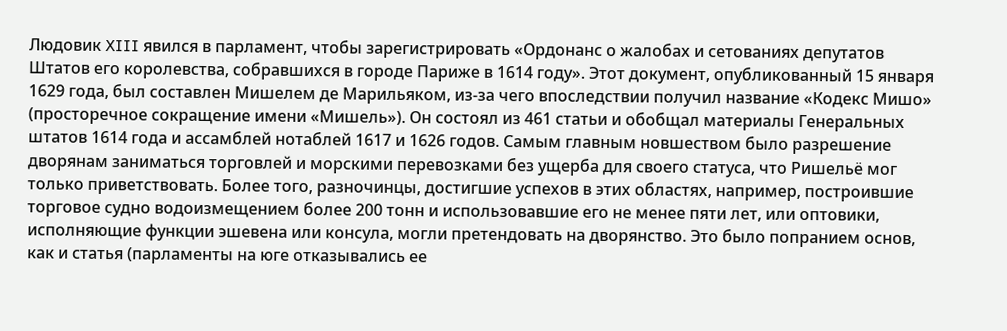Людовик XIII явился в парламент, чтобы зарегистрировать «Ордонанс о жалобах и сетованиях депутатов Штатов его королевства, собравшихся в городе Париже в 1614 году». Этот документ, опубликованный 15 января 1629 года, был составлен Мишелем де Марильяком, из-за чего впоследствии получил название «Кодекс Мишо» (просторечное сокращение имени «Мишель»). Он состоял из 461 статьи и обобщал материалы Генеральных штатов 1614 года и ассамблей нотаблей 1617 и 1626 годов. Самым главным новшеством было разрешение дворянам заниматься торговлей и морскими перевозками без ущерба для своего статуса, что Ришельё мог только приветствовать. Более того, разночинцы, достигшие успехов в этих областях, например, построившие торговое судно водоизмещением более 200 тонн и использовавшие его не менее пяти лет, или оптовики, исполняющие функции эшевена или консула, могли претендовать на дворянство. Это было попранием основ, как и статья (парламенты на юге отказывались ее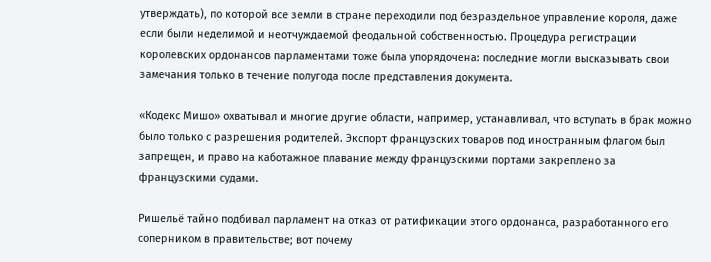утверждать), по которой все земли в стране переходили под безраздельное управление короля, даже если были неделимой и неотчуждаемой феодальной собственностью. Процедура регистрации королевских ордонансов парламентами тоже была упорядочена: последние могли высказывать свои замечания только в течение полугода после представления документа.

«Кодекс Мишо» охватывал и многие другие области, например, устанавливал, что вступать в брак можно было только с разрешения родителей. Экспорт французских товаров под иностранным флагом был запрещен, и право на каботажное плавание между французскими портами закреплено за французскими судами.

Ришельё тайно подбивал парламент на отказ от ратификации этого ордонанса, разработанного его соперником в правительстве; вот почему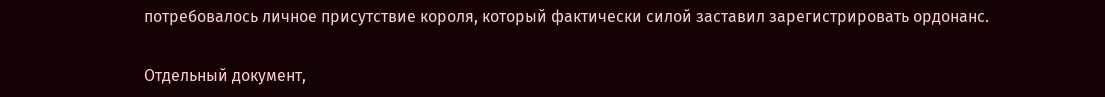потребовалось личное присутствие короля, который фактически силой заставил зарегистрировать ордонанс.

Отдельный документ,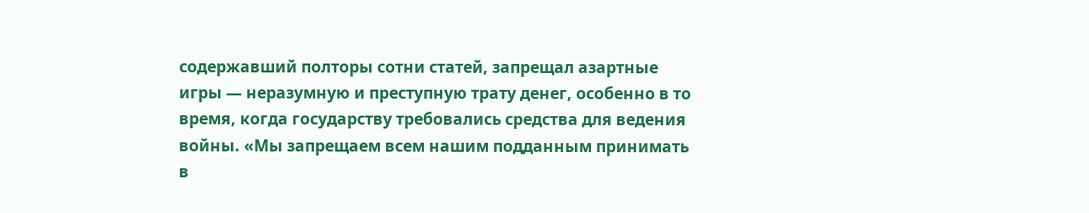содержавший полторы сотни статей, запрещал азартные игры — неразумную и преступную трату денег, особенно в то время, когда государству требовались средства для ведения войны. «Мы запрещаем всем нашим подданным принимать в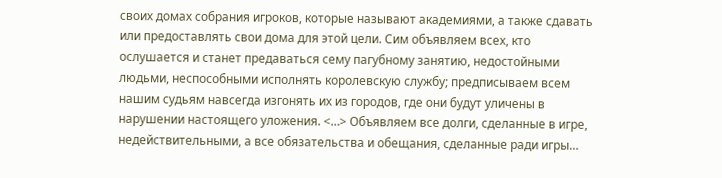своих домах собрания игроков, которые называют академиями, а также сдавать или предоставлять свои дома для этой цели. Сим объявляем всех, кто ослушается и станет предаваться сему пагубному занятию, недостойными людьми, неспособными исполнять королевскую службу; предписываем всем нашим судьям навсегда изгонять их из городов, где они будут уличены в нарушении настоящего уложения. <…> Объявляем все долги, сделанные в игре, недействительными, а все обязательства и обещания, сделанные ради игры…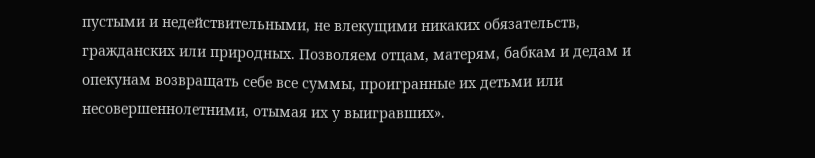пустыми и недействительными, не влекущими никаких обязательств, гражданских или природных. Позволяем отцам, матерям, бабкам и дедам и опекунам возвращать себе все суммы, проигранные их детьми или несовершеннолетними, отымая их у выигравших».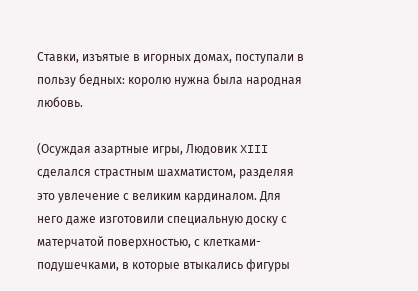Ставки, изъятые в игорных домах, поступали в пользу бедных: королю нужна была народная любовь.

(Осуждая азартные игры, Людовик XIII сделался страстным шахматистом, разделяя это увлечение с великим кардиналом. Для него даже изготовили специальную доску с матерчатой поверхностью, с клетками-подушечками, в которые втыкались фигуры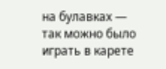на булавках — так можно было играть в карете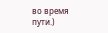во время пути.)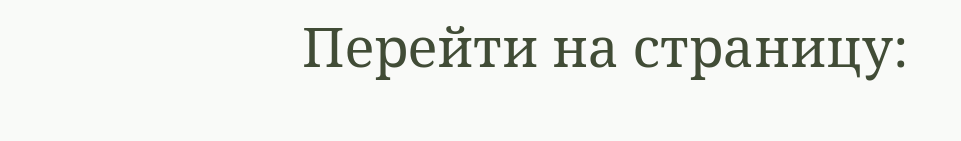Перейти на страницу: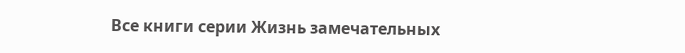Все книги серии Жизнь замечательных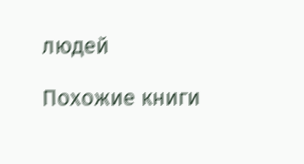людей

Похожие книги